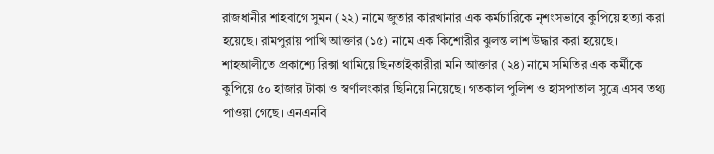রাজধানীর শাহবাগে সুমন (২২) নামে জুতার কারখানার এক কর্মচারিকে নৃশংসভাবে কুপিয়ে হত্যা করা হয়েছে। রামপুরায় পাখি আক্তার (১৫) নামে এক কিশোরীর ঝুলন্ত লাশ উদ্ধার করা হয়েছে। শাহআলীতে প্রকাশ্যে রিক্সা থামিয়ে ছিনতাইকারীরা মনি আক্তার (২৪) নামে সমিতির এক কর্মীকে কুপিয়ে ৫০ হাজার টাকা ও স্বর্ণালংকার ছিনিয়ে নিয়েছে। গতকাল পুলিশ ও হাসপাতাল সুত্রে এসব তথ্য পাওয়া গেছে। এনএনবি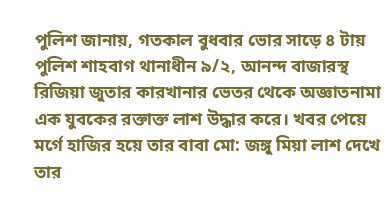পুলিশ জানায়, গতকাল বুধবার ভোর সাড়ে ৪ টায় পুলিশ শাহবাগ থানাধীন ৯/২, আনন্দ বাজারস্থ রিজিয়া জুতার কারখানার ভেতর থেকে অজ্ঞাতনামা এক যুবকের রক্তাক্ত লাশ উদ্ধার করে। খবর পেয়ে মর্গে হাজির হয়ে তার বাবা মো: জঙ্গু মিয়া লাশ দেখে তার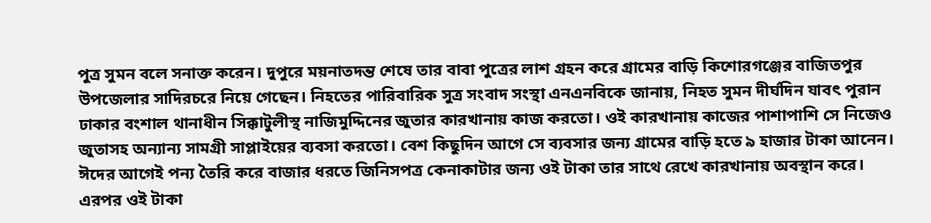পুত্র সুমন বলে সনাক্ত করেন। দুপুরে ময়নাতদন্ত শেষে তার বাবা পুত্রের লাশ গ্রহন করে গ্রামের বাড়ি কিশোরগঞ্জের বাজিতপুর উপজেলার সাদিরচরে নিয়ে গেছেন। নিহতের পারিবারিক সুত্র সংবাদ সংস্থা এনএনবিকে জানায়, নিহত সুমন দীর্ঘদিন যাবৎ পুরান ঢাকার বংশাল থানাধীন সিক্কাটুলীস্থ নাজিমুদ্দিনের জুতার কারখানায় কাজ করতো। ওই কারখানায় কাজের পাশাপাশি সে নিজেও জুতাসহ অন্যান্য সামগ্রী সাপ্লাইয়ের ব্যবসা করতো। বেশ কিছুদিন আগে সে ব্যবসার জন্য গ্রামের বাড়ি হতে ৯ হাজার টাকা আনেন। ঈদের আগেই পন্য তৈরি করে বাজার ধরতে জিনিসপত্র কেনাকাটার জন্য ওই টাকা তার সাথে রেখে কারখানায় অবস্থান করে। এরপর ওই টাকা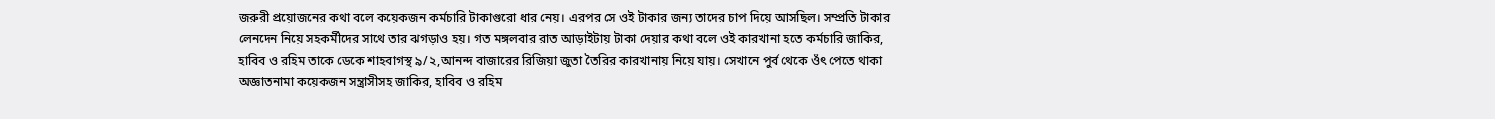জরুরী প্রয়োজনের কথা বলে কয়েকজন কর্মচারি টাকাগুরো ধার নেয়। এরপর সে ওই টাকার জন্য তাদের চাপ দিয়ে আসছিল। সম্প্রতি টাকার লেনদেন নিয়ে সহকর্মীদের সাথে তার ঝগড়াও হয়। গত মঙ্গলবার রাত আড়াইটায় টাকা দেয়ার কথা বলে ওই কারখানা হতে কর্মচারি জাকির, হাবিব ও রহিম তাকে ডেকে শাহবাগস্থ ৯/২,আনন্দ বাজারের রিজিয়া জুতা তৈরির কারখানায় নিয়ে যায়। সেখানে পুর্ব থেকে ওঁৎ পেতে থাকা অজ্ঞাতনামা কয়েকজন সন্ত্রাসীসহ জাকির, হাবিব ও রহিম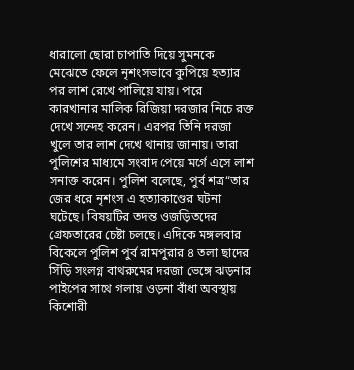ধারালো ছোরা চাপাতি দিয়ে সুমনকে মেঝেতে ফেলে নৃশংসভাবে কুপিয়ে হত্যার পর লাশ রেখে পালিয়ে যায়। পরে কারখানার মালিক রিজিয়া দরজার নিচে রক্ত দেখে সন্দেহ করেন। এরপর তিনি দরজা খুলে তার লাশ দেখে থানায় জানায়। তারা পুলিশের মাধ্যমে সংবাদ পেয়ে মর্গে এসে লাশ সনাক্ত করেন। পুলিশ বলেছে, পুর্ব শত্র“তার জের ধরে নৃশংস এ হত্যাকাণ্ডের ঘটনা ঘটেছে। বিষয়টির তদন্ত ওজড়িতদের গ্রেফতারের চেষ্টা চলছে। এদিকে মঙ্গলবার বিকেলে পুলিশ পুর্ব রামপুরার ৪ তলা ছাদের সিঁড়ি সংলগ্ন বাথরুমের দরজা ভেঙ্গে ঝড়নার পাইপের সাথে গলায় ওড়না বাঁধা অবস্থায় কিশোরী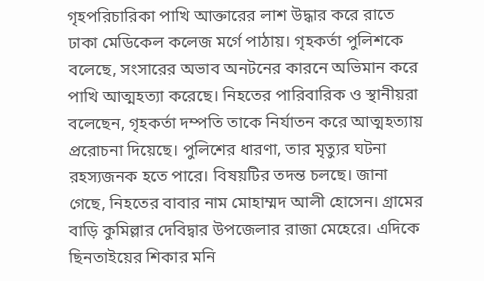গৃহপরিচারিকা পাখি আক্তারের লাশ উদ্ধার করে রাতে ঢাকা মেডিকেল কলেজ মর্গে পাঠায়। গৃহকর্তা পুলিশকে বলেছে, সংসারের অভাব অনটনের কারনে অভিমান করে পাখি আত্মহত্যা করেছে। নিহতের পারিবারিক ও স্থানীয়রা বলেছেন, গৃহকর্তা দম্পতি তাকে নির্যাতন করে আত্মহত্যায় প্ররোচনা দিয়েছে। পুলিশের ধারণা, তার মৃত্যুর ঘটনা রহস্যজনক হতে পারে। বিষয়টির তদন্ত চলছে। জানা গেছে, নিহতের বাবার নাম মোহাম্মদ আলী হোসেন। গ্রামের বাড়ি কুমিল্লার দেবিদ্বার উপজেলার রাজা মেহেরে। এদিকে ছিনতাইয়ের শিকার মনি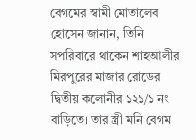বেগমের স্বামী মোতালেব হোসেন জানান, তিনি সপরিবারে থাকেন শাহআলীর মিরপুরের মাজার রোডের দ্বিতীয় কলোনীর ১২১/১ নং বাড়িতে। তার স্ত্রী মনি বেগম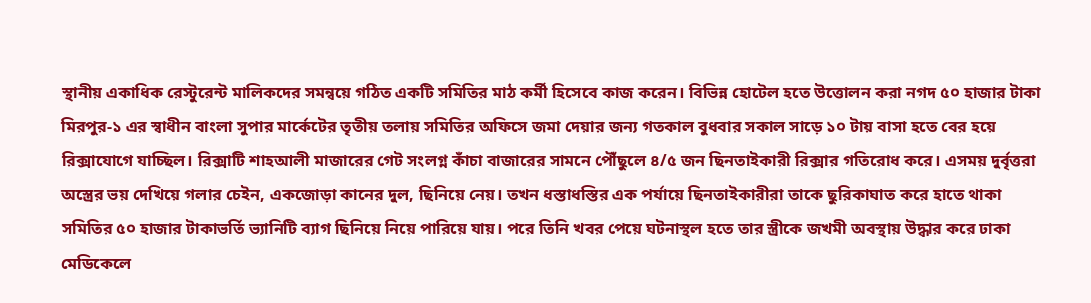স্থানীয় একাধিক রেস্টুরেন্ট মালিকদের সমন্বয়ে গঠিত একটি সমিতির মাঠ কর্মী হিসেবে কাজ করেন। বিভিন্ন হোটেল হতে উত্তোলন করা নগদ ৫০ হাজার টাকা মিরপুর-১ এর স্বাধীন বাংলা সুপার মার্কেটের তৃতীয় তলায় সমিতির অফিসে জমা দেয়ার জন্য গতকাল বুধবার সকাল সাড়ে ১০ টায় বাসা হতে বের হয়ে রিক্সাযোগে যাচ্ছিল। রিক্সাটি শাহআলী মাজারের গেট সংলগ্ন কাঁচা বাজারের সামনে পৌঁছুলে ৪/৫ জন ছিনতাইকারী রিক্সার গতিরোধ করে। এসময় দুর্বৃত্তরা অস্ত্রের ভয় দেখিয়ে গলার চেইন, একজোড়া কানের দুল, ছিনিয়ে নেয়। তখন ধস্তাধস্তির এক পর্যায়ে ছিনতাইকারীরা তাকে ছুরিকাঘাত করে হাতে থাকা সমিতির ৫০ হাজার টাকাভর্তি ভ্যানিটি ব্যাগ ছিনিয়ে নিয়ে পারিয়ে যায়। পরে তিনি খবর পেয়ে ঘটনাস্থল হতে তার স্ত্রীকে জখমী অবস্থায় উদ্ধার করে ঢাকা মেডিকেলে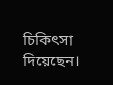চিকিৎসা দিয়েছেন।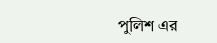পুলিশ এর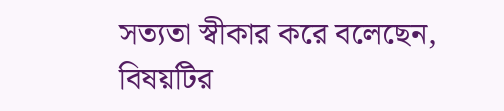সত্যতা স্বীকার করে বলেছেন, বিষয়টির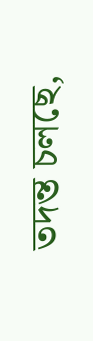তদন্ত চলছে,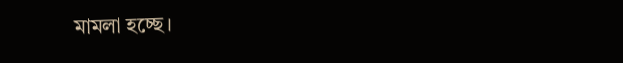মামলা হচ্ছে।